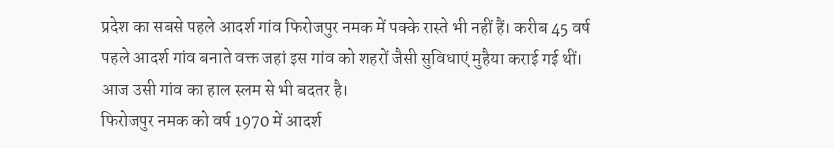प्रदेश का सबसे पहले आदर्श गांव फिरोजपुर नमक में पक्के रास्ते भी नहीं हैं। करीब 45 वर्ष पहले आदर्श गांव बनाते वक्त जहां इस गांव को शहरों जैसी सुविधाएं मुहैया कराई गई थीं। आज उसी गांव का हाल स्लम से भी बदतर है।
फिरोजपुर नमक को वर्ष 1970 में आदर्श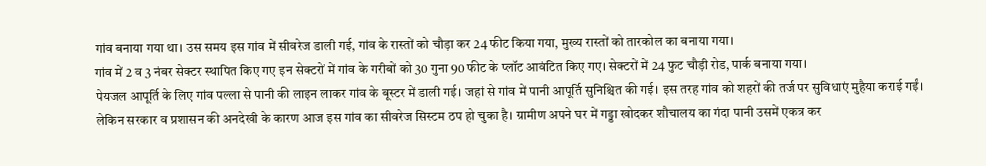गांव बनाया गया था। उस समय इस गांव में सीवरेज डाली गई, गांव के रास्तों को चौड़ा कर 24 फीट किया गया, मुख्य रास्तों को तारकोल का बनाया गया।
गांव में 2 व 3 नंबर सेक्टर स्थापित किए गए इन सेक्टरों में गांव के गरीबों को 30 गुना 90 फीट के प्लॉट आवंटित किए गए। सेक्टरों में 24 फुट चौड़ी रोड, पार्क बनाया गया।
पेयजल आपूर्ति के लिए गांव पल्ला से पानी की लाइन लाकर गांव के बूस्टर में डाली गई। जहां से गांव में पानी आपूर्ति सुनिश्चित की गई। इस तरह गांव को शहरों की तर्ज पर सुविधाएं मुहैया कराई गईं।
लेकिन सरकार व प्रशासन की अनदेखी के कारण आज इस गांव का सीवरेज सिस्टम ठप हो चुका है। ग्रामीण अपने घर में गड्डा खोदकर शौचालय का गंदा पानी उसमें एकत्र कर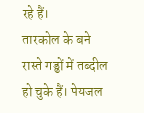रहे हैं।
तारकोल के बने रास्ते गड्ढों में तब्दील हो चुके हैं। पेयजल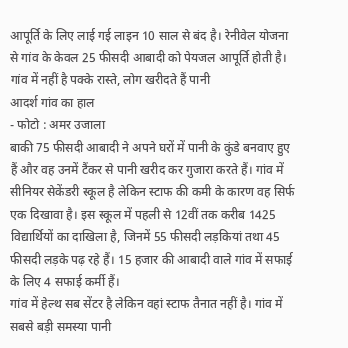आपूर्ति के लिए लाई गई लाइन 10 साल से बंद है। रेनीवेल योजना से गांव के केवल 25 फीसदी आबादी को पेयजल आपूर्ति होती है।
गांव में नहीं है पक्के रास्ते, लोग खरीदते हैं पानी
आदर्श गांव का हाल
- फोटो : अमर उजाला
बाकी 75 फीसदी आबादी ने अपने घरों में पानी के कुंडे बनवाए हुए हैं और वह उनमें टैंकर से पानी खरीद कर गुजारा करते हैं। गांव में सीनियर सेकेंडरी स्कूल है लेकिन स्टाफ की कमी के कारण वह सिर्फ एक दिखावा है। इस स्कूल में पहली से 12वीं तक करीब 1425 विद्यार्थियों का दाखिला है, जिनमें 55 फीसदी लड़कियां तथा 45 फीसदी लड़के पढ़ रहे हैं। 15 हजार की आबादी वाले गांव में सफाई के लिए 4 सफाई कर्मी हैं।
गांव में हेल्थ सब सेंटर है लेकिन वहां स्टाफ तैनात नहीं है। गांव में सबसे बड़ी समस्या पानी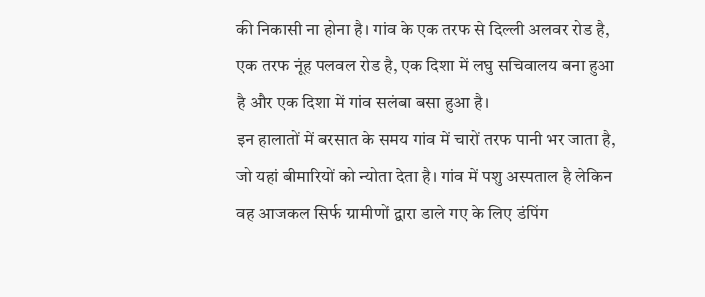की निकासी ना होना है। गांव के एक तरफ से दिल्ली अलवर रोड है, एक तरफ नूंह पलवल रोड है, एक दिशा में लघु सचिवालय बना हुआ है और एक दिशा में गांव सलंबा बसा हुआ है।
इन हालातों में बरसात के समय गांव में चारों तरफ पानी भर जाता है, जो यहां बीमारियों को न्योता देता है। गांव में पशु अस्पताल है लेकिन वह आजकल सिर्फ ग्रामीणों द्वारा डाले गए के लिए डंपिंग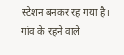स्टेशन बनकर रह गया है। गांव के रहने वाले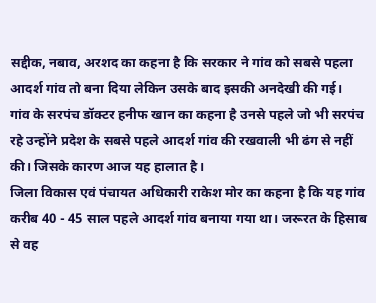सद्दीक, नबाव, अरशद का कहना है कि सरकार ने गांव को सबसे पहला आदर्श गांव तो बना दिया लेकिन उसके बाद इसकी अनदेखी की गई।
गांव के सरपंच डॉक्टर हनीफ खान का कहना है उनसे पहले जो भी सरपंच रहे उन्होंने प्रदेश के सबसे पहले आदर्श गांव की रखवाली भी ढंग से नहीं की। जिसके कारण आज यह हालात है।
जिला विकास एवं पंचायत अधिकारी राकेश मोर का कहना है कि यह गांव करीब 40 - 45 साल पहले आदर्श गांव बनाया गया था। जरूरत के हिसाब से वह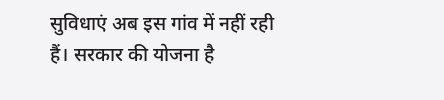सुविधाएं अब इस गांव में नहीं रही हैं। सरकार की योजना है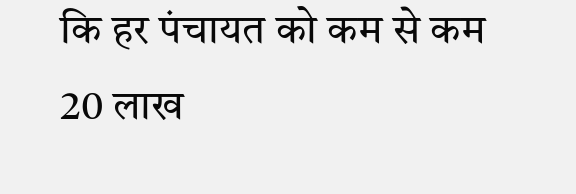कि हर पंचायत को कम से कम 20 लाख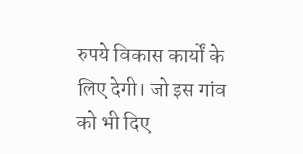रुपये विकास कार्यों के लिए देगी। जो इस गांव को भी दिए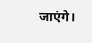जाएंगे।